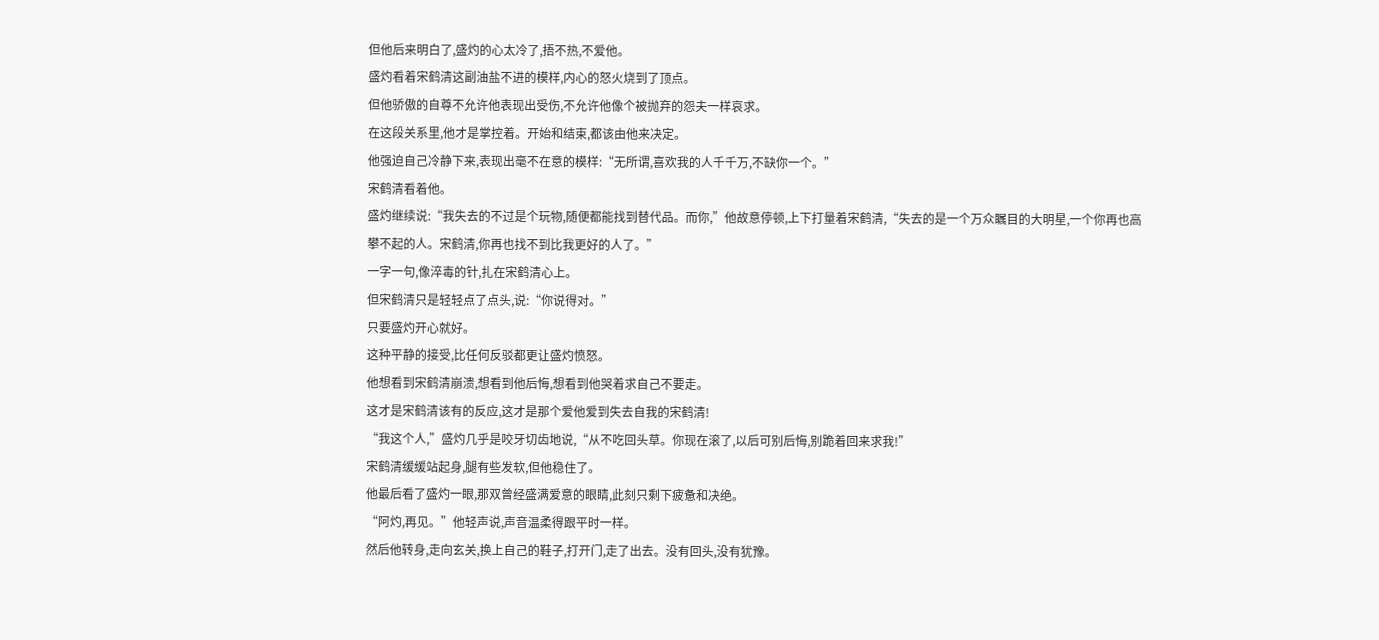但他后来明白了,盛灼的心太冷了,捂不热,不爱他。
盛灼看着宋鹤清这副油盐不进的模样,内心的怒火烧到了顶点。
但他骄傲的自尊不允许他表现出受伤,不允许他像个被抛弃的怨夫一样哀求。
在这段关系里,他才是掌控着。开始和结束,都该由他来决定。
他强迫自己冷静下来,表现出毫不在意的模样:“无所谓,喜欢我的人千千万,不缺你一个。”
宋鹤清看着他。
盛灼继续说:“我失去的不过是个玩物,随便都能找到替代品。而你,”他故意停顿,上下打量着宋鹤清,“失去的是一个万众瞩目的大明星,一个你再也高攀不起的人。宋鹤清,你再也找不到比我更好的人了。”
一字一句,像淬毒的针,扎在宋鹤清心上。
但宋鹤清只是轻轻点了点头,说:“你说得对。”
只要盛灼开心就好。
这种平静的接受,比任何反驳都更让盛灼愤怒。
他想看到宋鹤清崩溃,想看到他后悔,想看到他哭着求自己不要走。
这才是宋鹤清该有的反应,这才是那个爱他爱到失去自我的宋鹤清!
“我这个人,”盛灼几乎是咬牙切齿地说,“从不吃回头草。你现在滚了,以后可别后悔,别跪着回来求我!”
宋鹤清缓缓站起身,腿有些发软,但他稳住了。
他最后看了盛灼一眼,那双曾经盛满爱意的眼睛,此刻只剩下疲惫和决绝。
“阿灼,再见。”他轻声说,声音温柔得跟平时一样。
然后他转身,走向玄关,换上自己的鞋子,打开门,走了出去。没有回头,没有犹豫。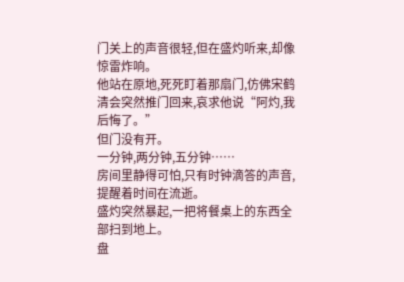门关上的声音很轻,但在盛灼听来,却像惊雷炸响。
他站在原地,死死盯着那扇门,仿佛宋鹤清会突然推门回来,哀求他说“阿灼,我后悔了。”
但门没有开。
一分钟,两分钟,五分钟……
房间里静得可怕,只有时钟滴答的声音,提醒着时间在流逝。
盛灼突然暴起,一把将餐桌上的东西全部扫到地上。
盘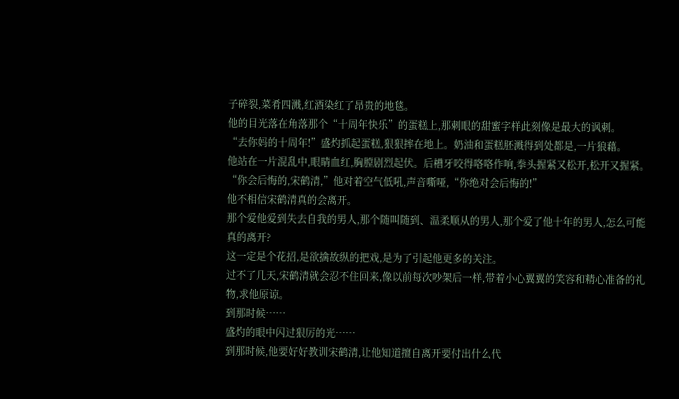子碎裂,菜肴四溅,红酒染红了昂贵的地毯。
他的目光落在角落那个“十周年快乐”的蛋糕上,那刺眼的甜蜜字样此刻像是最大的讽刺。
“去你妈的十周年!”盛灼抓起蛋糕,狠狠摔在地上。奶油和蛋糕胚溅得到处都是,一片狼藉。
他站在一片混乱中,眼睛血红,胸膛剧烈起伏。后槽牙咬得咯咯作响,拳头握紧又松开,松开又握紧。
“你会后悔的,宋鹤清,”他对着空气低吼,声音嘶哑,“你绝对会后悔的!”
他不相信宋鹤清真的会离开。
那个爱他爱到失去自我的男人,那个随叫随到、温柔顺从的男人,那个爱了他十年的男人,怎么可能真的离开?
这一定是个花招,是欲擒故纵的把戏,是为了引起他更多的关注。
过不了几天,宋鹤清就会忍不住回来,像以前每次吵架后一样,带着小心翼翼的笑容和精心准备的礼物,求他原谅。
到那时候……
盛灼的眼中闪过狠厉的光……
到那时候,他要好好教训宋鹤清,让他知道擅自离开要付出什么代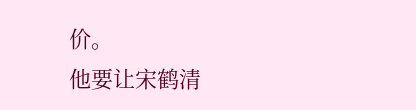价。
他要让宋鹤清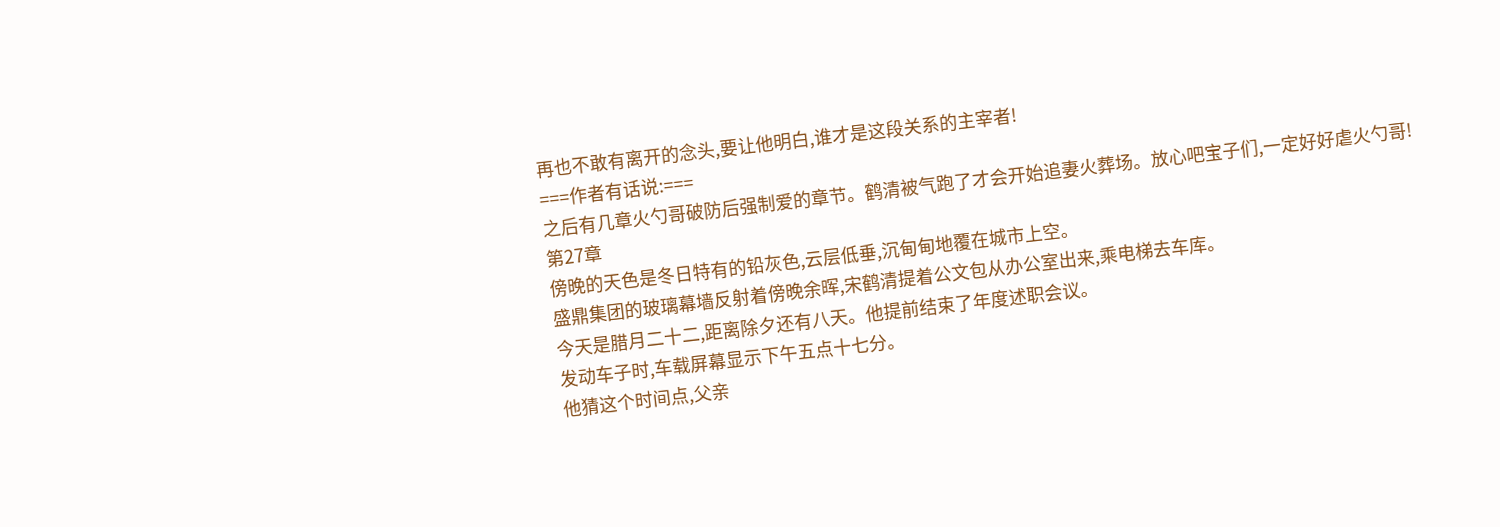再也不敢有离开的念头,要让他明白,谁才是这段关系的主宰者!
===作者有话说:===
之后有几章火勺哥破防后强制爱的章节。鹤清被气跑了才会开始追妻火葬场。放心吧宝子们,一定好好虐火勺哥!
第27章
傍晚的天色是冬日特有的铅灰色,云层低垂,沉甸甸地覆在城市上空。
盛鼎集团的玻璃幕墙反射着傍晚余晖,宋鹤清提着公文包从办公室出来,乘电梯去车库。
今天是腊月二十二,距离除夕还有八天。他提前结束了年度述职会议。
发动车子时,车载屏幕显示下午五点十七分。
他猜这个时间点,父亲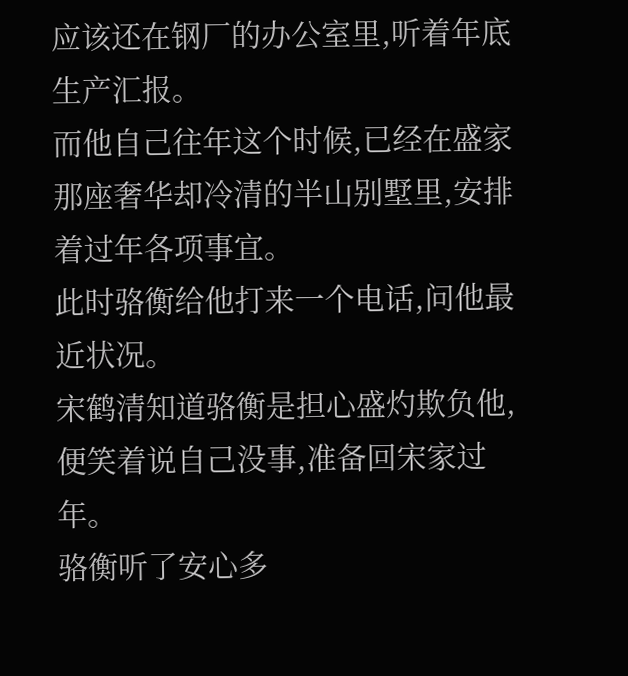应该还在钢厂的办公室里,听着年底生产汇报。
而他自己往年这个时候,已经在盛家那座奢华却冷清的半山别墅里,安排着过年各项事宜。
此时骆衡给他打来一个电话,问他最近状况。
宋鹤清知道骆衡是担心盛灼欺负他,便笑着说自己没事,准备回宋家过年。
骆衡听了安心多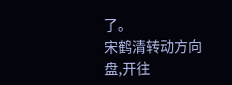了。
宋鹤清转动方向盘,开往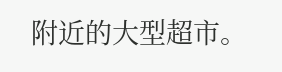附近的大型超市。